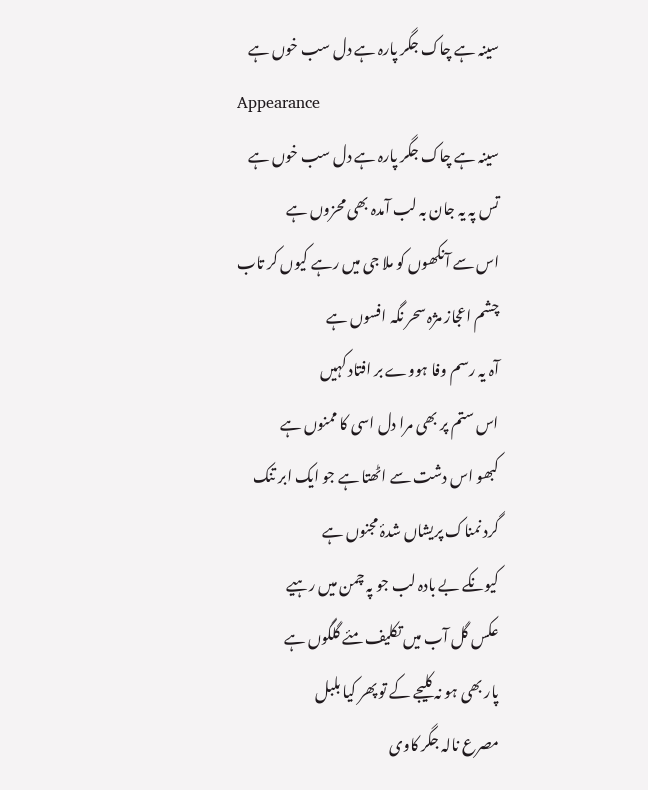سینہ ہے چاک جگر پارہ ہے دل سب خوں ہے
Appearance
سینہ ہے چاک جگر پارہ ہے دل سب خوں ہے
تس پہ یہ جان بہ لب آمدہ بھی محزوں ہے
اس سے آنکھوں کو ملا جی میں رہے کیوں کر تاب
چشم اعجاز مژہ سحر نگہ افسوں ہے
آہ یہ رسم وفا ہووے بر افتاد کہیں
اس ستم پر بھی مرا دل اسی کا ممنوں ہے
کبھو اس دشت سے اٹھتا ہے جو ایک ابر تنک
گرد نمناک پریشاں شدۂ مجنوں ہے
کیونکے بے بادہ لب جو پہ چمن میں رہیے
عکس گل آب میں تکلیف مئے گلگوں ہے
پار بھی ہو نہ کلیجے کے تو پھر کیا بلبل
مصرع نالہ جگر کاوی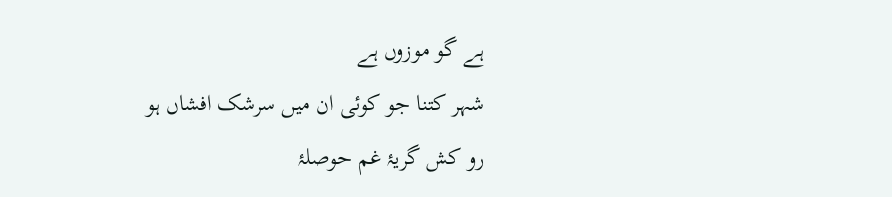ہے گو موزوں ہے
شہر کتنا جو کوئی ان میں سرشک افشاں ہو
رو کش گریۂ غم حوصلۂ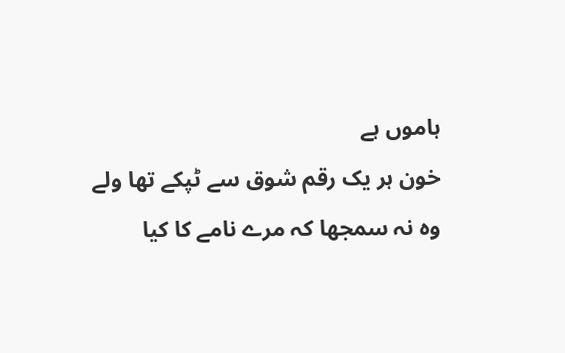ہاموں ہے
خون ہر یک رقم شوق سے ٹپکے تھا ولے
وہ نہ سمجھا کہ مرے نامے کا کیا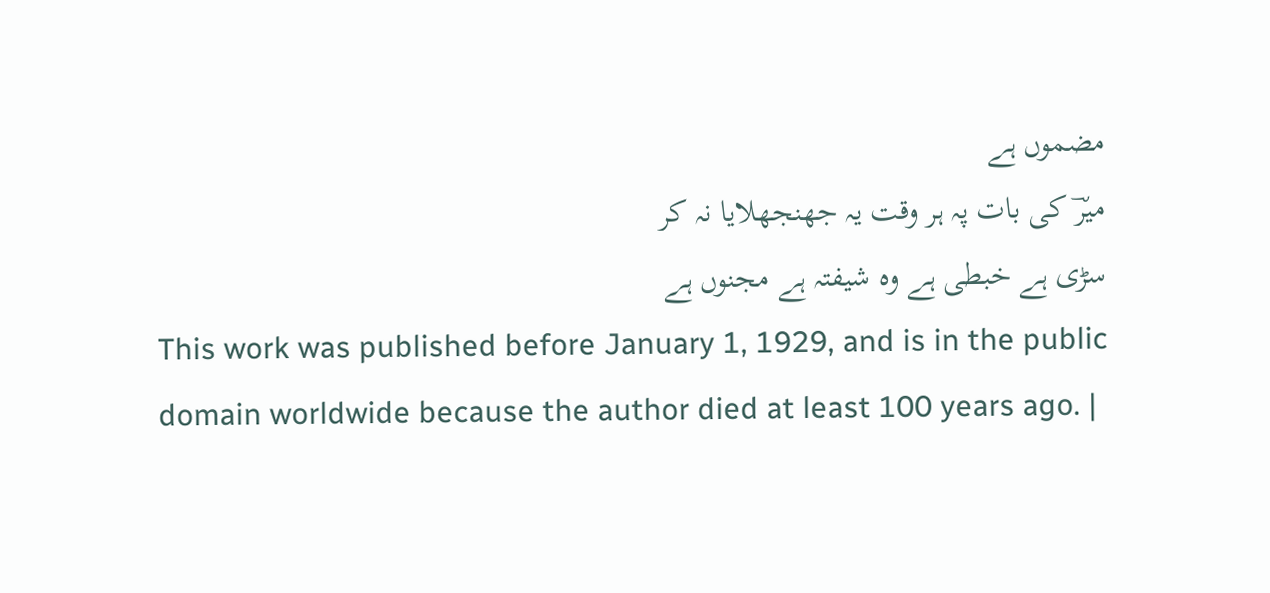مضموں ہے
میرؔ کی بات پہ ہر وقت یہ جھنجھلایا نہ کر
سڑی ہے خبطی ہے وہ شیفتہ ہے مجنوں ہے
This work was published before January 1, 1929, and is in the public domain worldwide because the author died at least 100 years ago. |